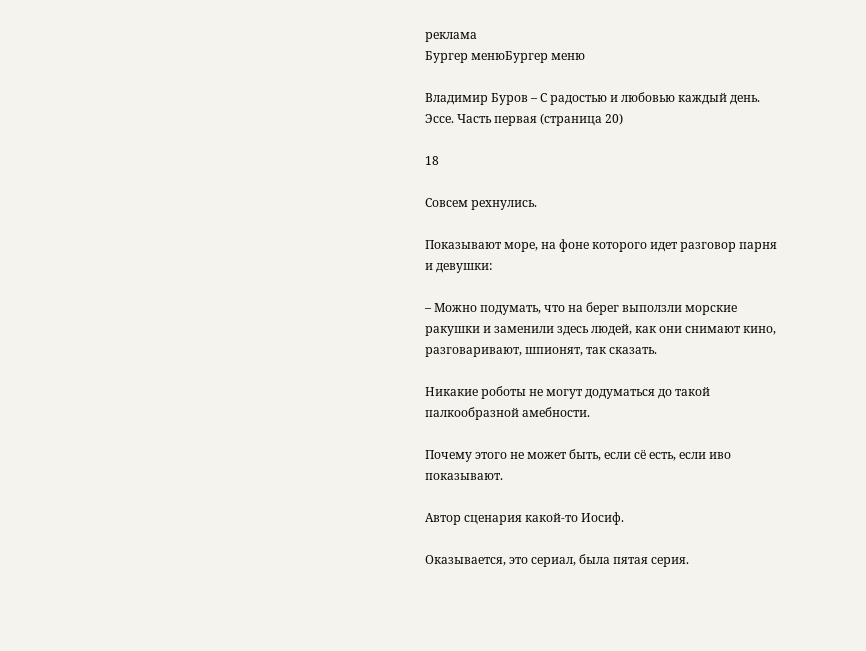реклама
Бургер менюБургер меню

Владимир Буров – С радостью и любовью каждый день. Эссе. Часть первая (страница 20)

18

Совсем рехнулись.

Показывают море, на фоне которого идет разговор парня и девушки:

– Можно подумать, что на берег выползли морские ракушки и заменили здесь людей, как они снимают кино, разговаривают, шпионят, так сказать.

Никакие роботы не могут додуматься до такой палкообразной амебности.

Почему этого не может быть, если сё есть, если иво показывают.

Автор сценария какой-то Иосиф.

Оказывается, это сериал, была пятая серия.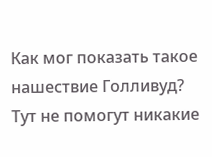Как мог показать такое нашествие Голливуд? Тут не помогут никакие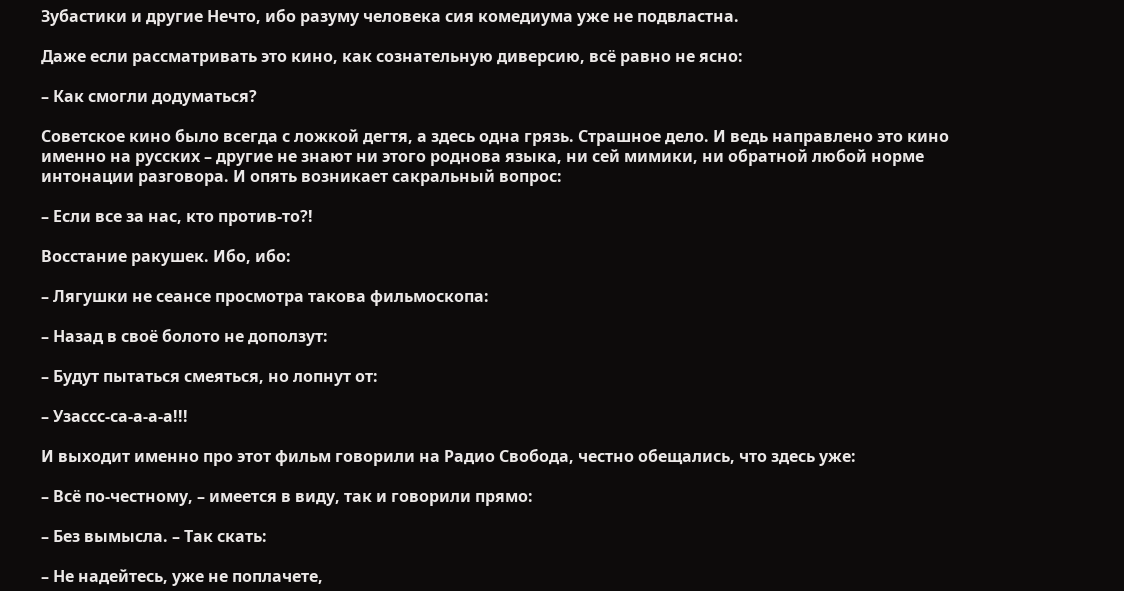Зубастики и другие Нечто, ибо разуму человека сия комедиума уже не подвластна.

Даже если рассматривать это кино, как сознательную диверсию, всё равно не ясно:

– Как смогли додуматься?

Советское кино было всегда с ложкой дегтя, а здесь одна грязь. Страшное дело. И ведь направлено это кино именно на русских – другие не знают ни этого роднова языка, ни сей мимики, ни обратной любой норме интонации разговора. И опять возникает сакральный вопрос:

– Если все за нас, кто против-то?!

Восстание ракушек. Ибо, ибо:

– Лягушки не сеансе просмотра такова фильмоскопа:

– Назад в своё болото не доползут:

– Будут пытаться смеяться, но лопнут от:

– Узассс-са-а-а-а!!!

И выходит именно про этот фильм говорили на Радио Свобода, честно обещались, что здесь уже:

– Всё по-честному, – имеется в виду, так и говорили прямо:

– Без вымысла. – Так скать:

– Не надейтесь, уже не поплачете,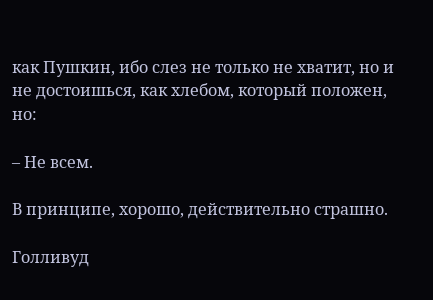как Пушкин, ибо слез не только не хватит, но и не достоишься, как хлебом, который положен, но:

– Не всем.

В принципе, хорошо, действительно страшно.

Голливуд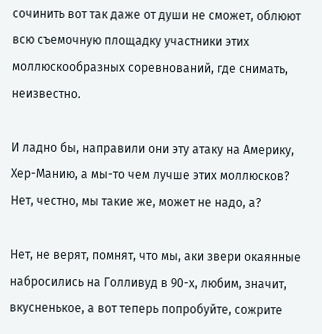сочинить вот так даже от души не сможет, облюют всю съемочную площадку участники этих моллюскообразных соревнований, где снимать, неизвестно.

И ладно бы, направили они эту атаку на Америку, Хер-Манию, а мы-то чем лучше этих моллюсков? Нет, честно, мы такие же, может не надо, а?

Нет, не верят, помнят, что мы, аки звери окаянные набросились на Голливуд в 90-х, любим, значит, вкусненькое, а вот теперь попробуйте, сожрите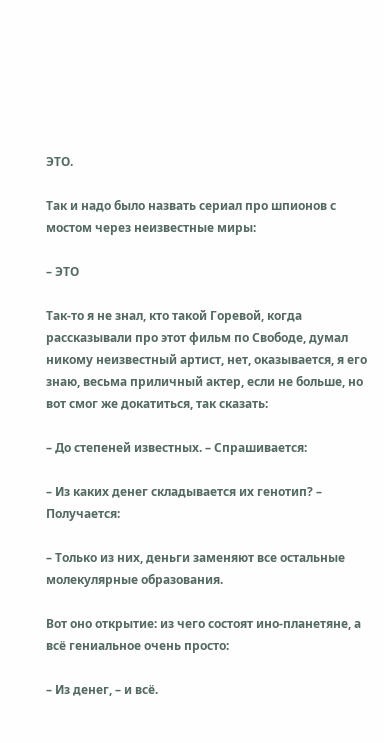ЭТО.

Так и надо было назвать сериал про шпионов с мостом через неизвестные миры:

– ЭТО

Так-то я не знал, кто такой Горевой, когда рассказывали про этот фильм по Свободе, думал никому неизвестный артист, нет, оказывается, я его знаю, весьма приличный актер, если не больше, но вот смог же докатиться, так сказать:

– До степеней известных. – Спрашивается:

– Из каких денег складывается их генотип? – Получается:

– Только из них, деньги заменяют все остальные молекулярные образования.

Вот оно открытие: из чего состоят ино-планетяне, а всё гениальное очень просто:

– Из денег, – и всё.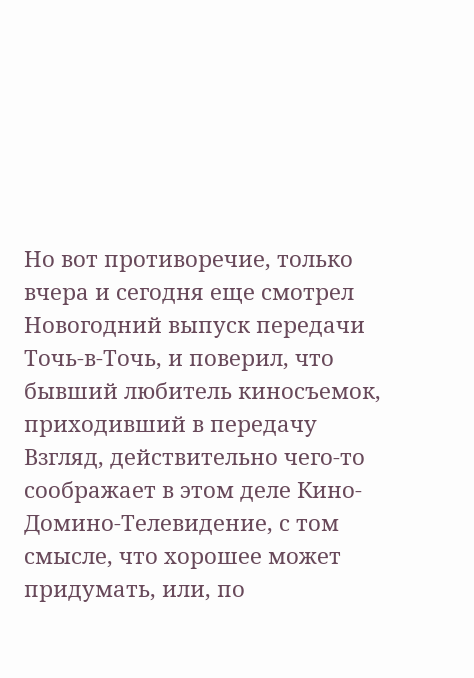Но вот противоречие, только вчера и сегодня еще смотрел Новогодний выпуск передачи Точь-в-Точь, и поверил, что бывший любитель киносъемок, приходивший в передачу Взгляд, действительно чего-то соображает в этом деле Кино-Домино-Телевидение, с том смысле, что хорошее может придумать, или, по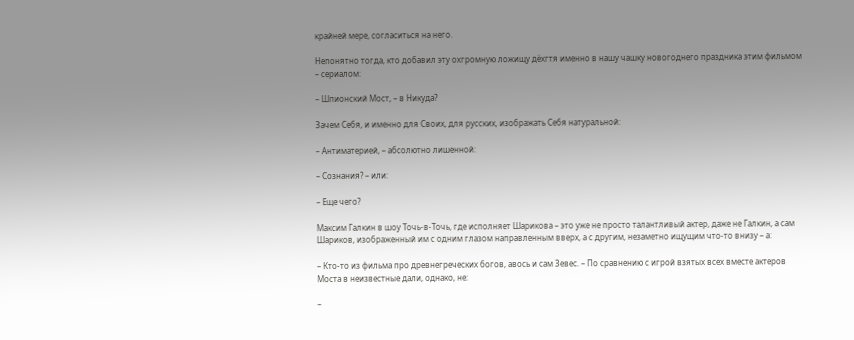крайней мере, согласиться на него.

Непонятно тогда, кто добавил эту охгромную ложищу дёхгтя именно в нашу чашку новогоднего праздника этим фильмом – сериалом:

– Шпионский Мост, – в Никуда?

Зачем Себя, и именно для Своих, для русских, изображать Себя натуральной:

– Антиматерией, – абсолютно лишенной:

– Сознания? – или:

– Еще чего?

Максим Галкин в шоу Точь-в-Точь, где исполняет Шарикова – это уже не просто талантливый актер, даже не Галкин, а сам Шариков, изображенный им с одним глазом направленным вверх, а с другим, незаметно ищущим что-то внизу – а:

– Кто-то из фильма про древнегреческих богов, авось и сам Зевес. – По сравнению с игрой взятых всех вместе актеров Моста в неизвестные дали, однако, не:

–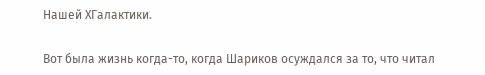Нашей ХГалактики.

Вот была жизнь когда-то, когда Шариков осуждался за то, что читал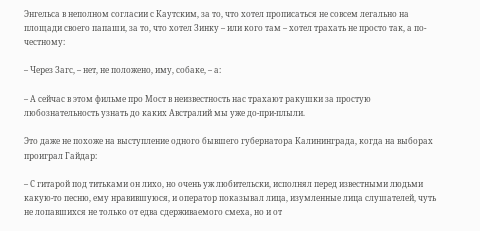Энгельса в неполном согласии с Каутским, за то, что хотел прописаться не совсем легально на площади своего папаши, за то, что хотел Зинку – или кого там – хотел трахать не просто так, а по-честному:

– Через Загс, – нет, не положено, иму, собаке, – а:

– А сейчас в этом фильме про Мост в неизвестность нас трахают ракушки за простую любознательность узнать до каких Австралий мы уже до-при-плыли.

Это даже не похоже на выступление одного бывшего губернатора Калининграда, когда на выборах проиграл Гайдар:

– С гитарой под титьками он лихо, но очень уж любительски, исполнял перед известными людьми какую-то песню, ему нравившуюся, и оператор показывал лица, изумленные лица слушателей, чуть не лопавшихся не только от едва сдерживаемого смеха, но и от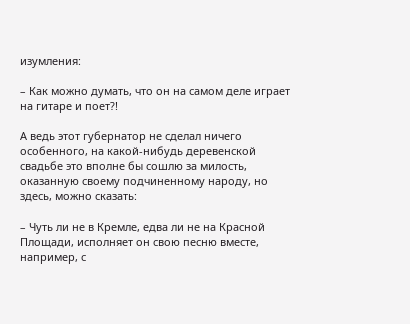изумления:

– Как можно думать, что он на самом деле играет на гитаре и поет?!

А ведь этот губернатор не сделал ничего особенного, на какой-нибудь деревенской свадьбе это вполне бы сошлю за милость, оказанную своему подчиненному народу, но здесь, можно сказать:

– Чуть ли не в Кремле, едва ли не на Красной Площади, исполняет он свою песню вместе, например, с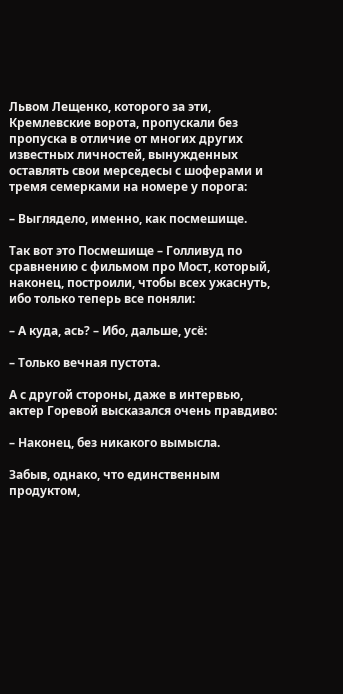Львом Лещенко, которого за эти, Кремлевские ворота, пропускали без пропуска в отличие от многих других известных личностей, вынужденных оставлять свои мерседесы с шоферами и тремя семерками на номере у порога:

– Выглядело, именно, как посмешище.

Так вот это Посмешище – Голливуд по сравнению с фильмом про Мост, который, наконец, построили, чтобы всех ужаснуть, ибо только теперь все поняли:

– А куда, ась? – Ибо, дальше, усё:

– Только вечная пустота.

А с другой стороны, даже в интервью, актер Горевой высказался очень правдиво:

– Наконец, без никакого вымысла.

Забыв, однако, что единственным продуктом,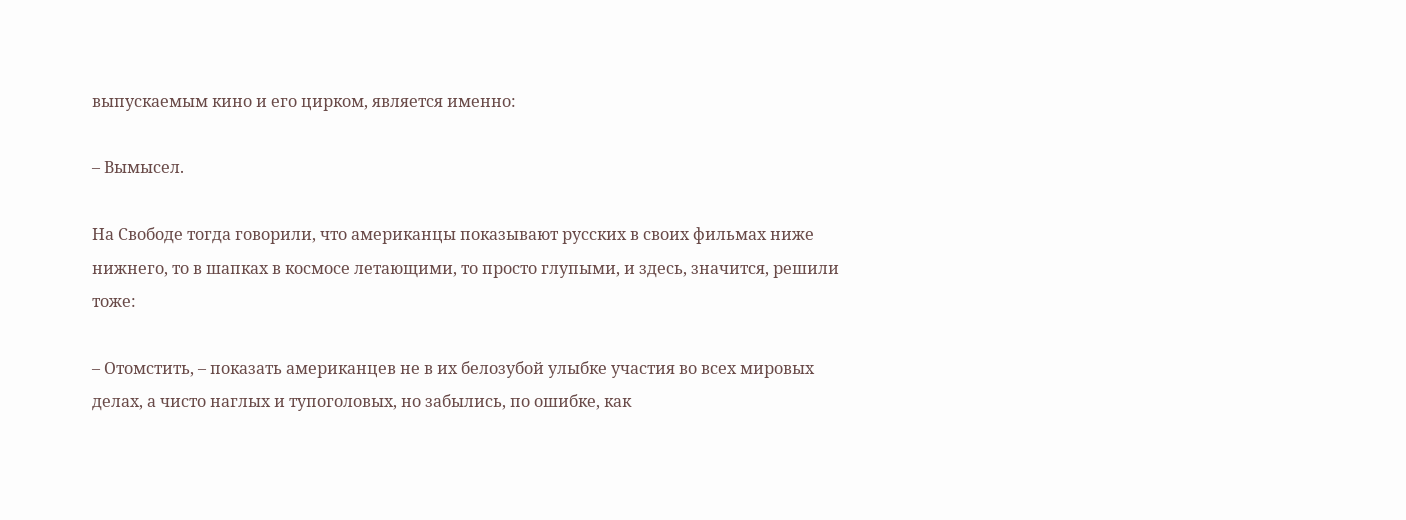выпускаемым кино и его цирком, является именно:

– Вымысел.

На Свободе тогда говорили, что американцы показывают русских в своих фильмах ниже нижнего, то в шапках в космосе летающими, то просто глупыми, и здесь, значится, решили тоже:

– Отомстить, – показать американцев не в их белозубой улыбке участия во всех мировых делах, а чисто наглых и тупоголовых, но забылись, по ошибке, как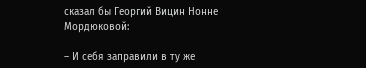сказал бы Георгий Вицин Нонне Мордюковой:

– И себя заправили в ту же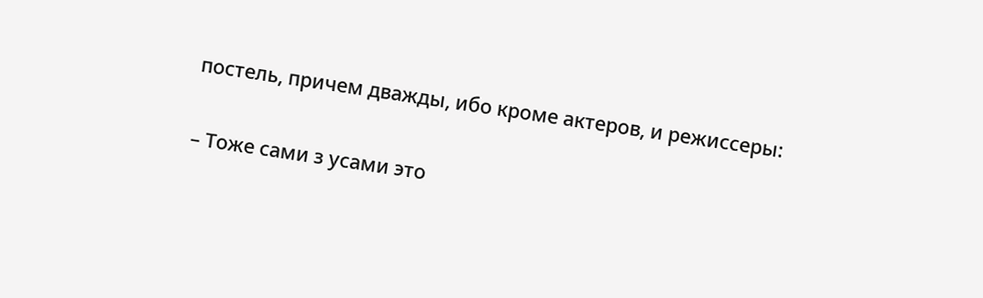постель, причем дважды, ибо кроме актеров, и режиссеры:

– Тоже сами з усами это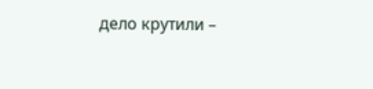дело крутили –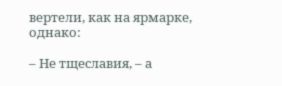вертели, как на ярмарке, однако:

– Не тщеславия, – а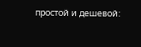простой и дешевой: